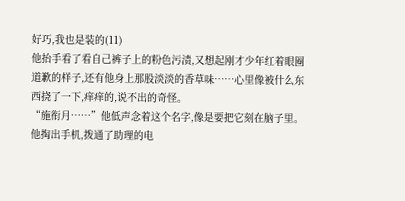好巧,我也是装的(11)
他抬手看了看自己裤子上的粉色污渍,又想起刚才少年红着眼圈道歉的样子,还有他身上那股淡淡的香草味……心里像被什么东西挠了一下,痒痒的,说不出的奇怪。
“施衔月……”他低声念着这个名字,像是要把它刻在脑子里。
他掏出手机,拨通了助理的电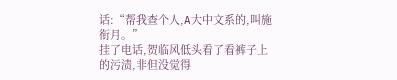话:“帮我查个人,A大中文系的,叫施衔月。”
挂了电话,贺临风低头看了看裤子上的污渍,非但没觉得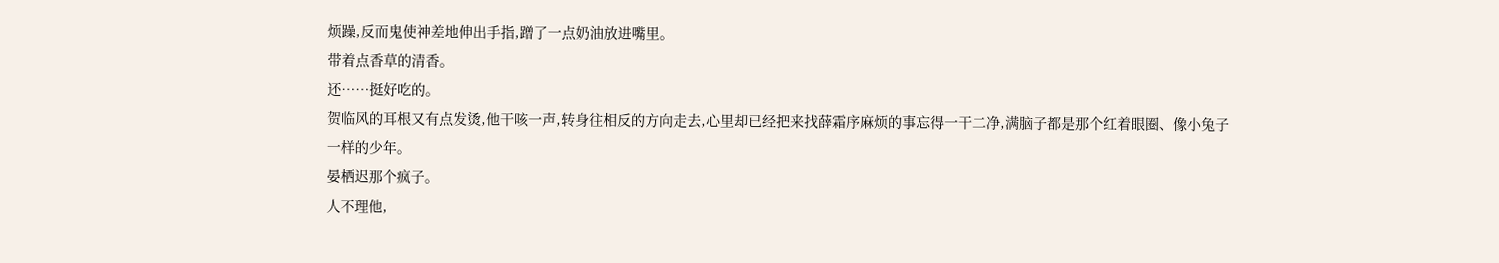烦躁,反而鬼使神差地伸出手指,蹭了一点奶油放进嘴里。
带着点香草的清香。
还……挺好吃的。
贺临风的耳根又有点发烫,他干咳一声,转身往相反的方向走去,心里却已经把来找薛霜序麻烦的事忘得一干二净,满脑子都是那个红着眼圈、像小兔子一样的少年。
晏栖迟那个疯子。
人不理他,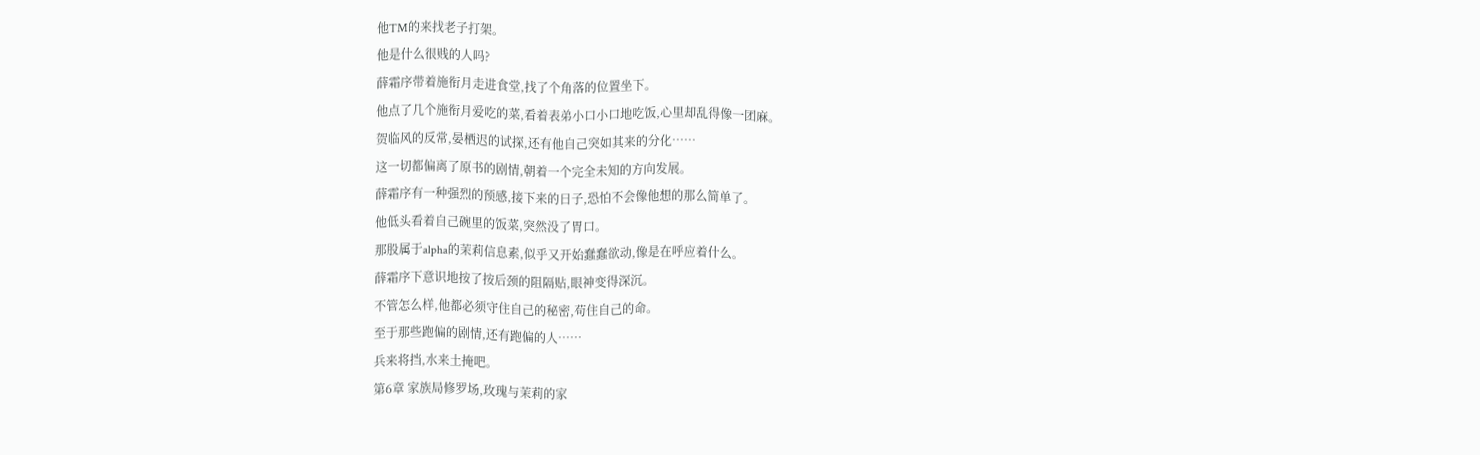他TM的来找老子打架。
他是什么很贱的人吗?
薛霜序带着施衔月走进食堂,找了个角落的位置坐下。
他点了几个施衔月爱吃的菜,看着表弟小口小口地吃饭,心里却乱得像一团麻。
贺临风的反常,晏栖迟的试探,还有他自己突如其来的分化……
这一切都偏离了原书的剧情,朝着一个完全未知的方向发展。
薛霜序有一种强烈的预感,接下来的日子,恐怕不会像他想的那么简单了。
他低头看着自己碗里的饭菜,突然没了胃口。
那股属于alpha的茉莉信息素,似乎又开始蠢蠢欲动,像是在呼应着什么。
薛霜序下意识地按了按后颈的阻隔贴,眼神变得深沉。
不管怎么样,他都必须守住自己的秘密,苟住自己的命。
至于那些跑偏的剧情,还有跑偏的人……
兵来将挡,水来土掩吧。
第6章 家族局修罗场,玫瑰与茉莉的家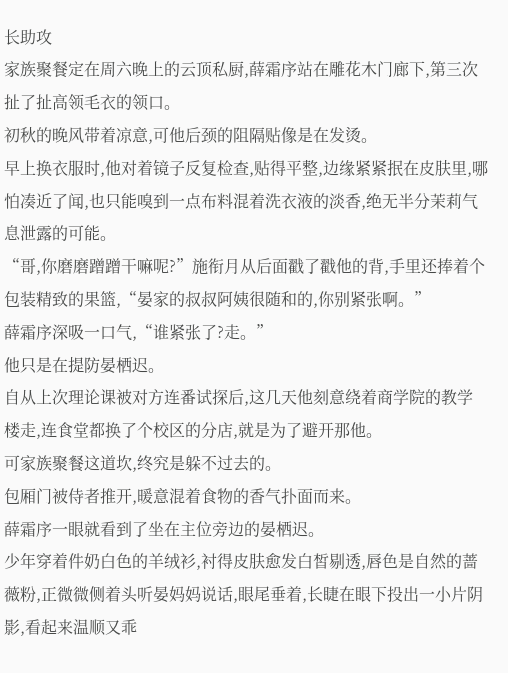长助攻
家族聚餐定在周六晚上的云顶私厨,薛霜序站在雕花木门廊下,第三次扯了扯高领毛衣的领口。
初秋的晚风带着凉意,可他后颈的阻隔贴像是在发烫。
早上换衣服时,他对着镜子反复检查,贴得平整,边缘紧紧抿在皮肤里,哪怕凑近了闻,也只能嗅到一点布料混着洗衣液的淡香,绝无半分茉莉气息泄露的可能。
“哥,你磨磨蹭蹭干嘛呢?”施衔月从后面戳了戳他的背,手里还捧着个包装精致的果篮,“晏家的叔叔阿姨很随和的,你别紧张啊。”
薛霜序深吸一口气,“谁紧张了?走。”
他只是在提防晏栖迟。
自从上次理论课被对方连番试探后,这几天他刻意绕着商学院的教学楼走,连食堂都换了个校区的分店,就是为了避开那他。
可家族聚餐这道坎,终究是躲不过去的。
包厢门被侍者推开,暖意混着食物的香气扑面而来。
薛霜序一眼就看到了坐在主位旁边的晏栖迟。
少年穿着件奶白色的羊绒衫,衬得皮肤愈发白皙剔透,唇色是自然的蔷薇粉,正微微侧着头听晏妈妈说话,眼尾垂着,长睫在眼下投出一小片阴影,看起来温顺又乖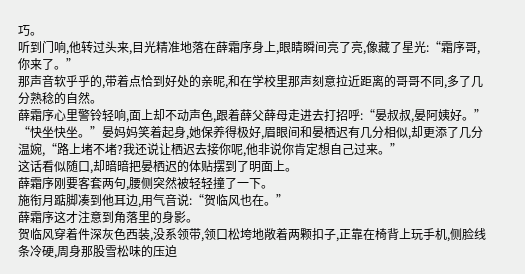巧。
听到门响,他转过头来,目光精准地落在薛霜序身上,眼睛瞬间亮了亮,像藏了星光:“霜序哥,你来了。”
那声音软乎乎的,带着点恰到好处的亲昵,和在学校里那声刻意拉近距离的哥哥不同,多了几分熟稔的自然。
薛霜序心里警铃轻响,面上却不动声色,跟着薛父薛母走进去打招呼:“晏叔叔,晏阿姨好。”
“快坐快坐。”晏妈妈笑着起身,她保养得极好,眉眼间和晏栖迟有几分相似,却更添了几分温婉,“路上堵不堵?我还说让栖迟去接你呢,他非说你肯定想自己过来。”
这话看似随口,却暗暗把晏栖迟的体贴摆到了明面上。
薛霜序刚要客套两句,腰侧突然被轻轻撞了一下。
施衔月踮脚凑到他耳边,用气音说:“贺临风也在。”
薛霜序这才注意到角落里的身影。
贺临风穿着件深灰色西装,没系领带,领口松垮地敞着两颗扣子,正靠在椅背上玩手机,侧脸线条冷硬,周身那股雪松味的压迫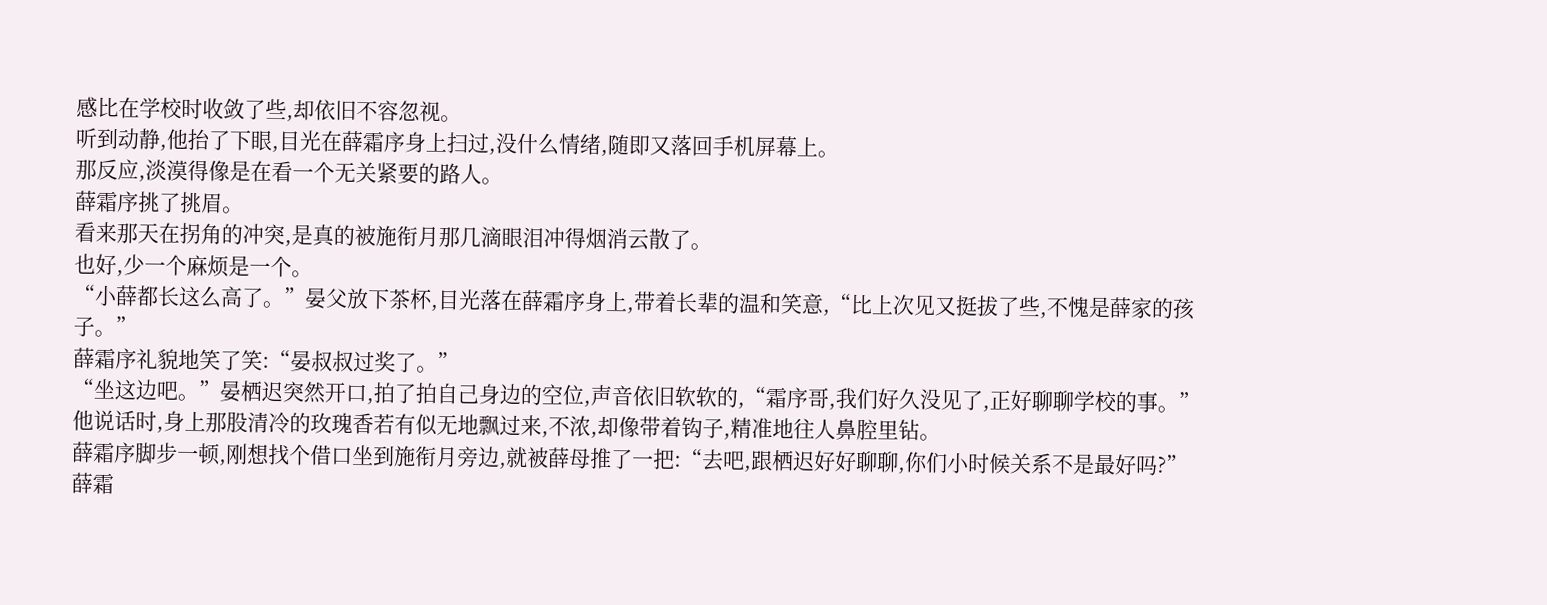感比在学校时收敛了些,却依旧不容忽视。
听到动静,他抬了下眼,目光在薛霜序身上扫过,没什么情绪,随即又落回手机屏幕上。
那反应,淡漠得像是在看一个无关紧要的路人。
薛霜序挑了挑眉。
看来那天在拐角的冲突,是真的被施衔月那几滴眼泪冲得烟消云散了。
也好,少一个麻烦是一个。
“小薛都长这么高了。”晏父放下茶杯,目光落在薛霜序身上,带着长辈的温和笑意,“比上次见又挺拔了些,不愧是薛家的孩子。”
薛霜序礼貌地笑了笑:“晏叔叔过奖了。”
“坐这边吧。”晏栖迟突然开口,拍了拍自己身边的空位,声音依旧软软的,“霜序哥,我们好久没见了,正好聊聊学校的事。”
他说话时,身上那股清冷的玫瑰香若有似无地飘过来,不浓,却像带着钩子,精准地往人鼻腔里钻。
薛霜序脚步一顿,刚想找个借口坐到施衔月旁边,就被薛母推了一把:“去吧,跟栖迟好好聊聊,你们小时候关系不是最好吗?”
薛霜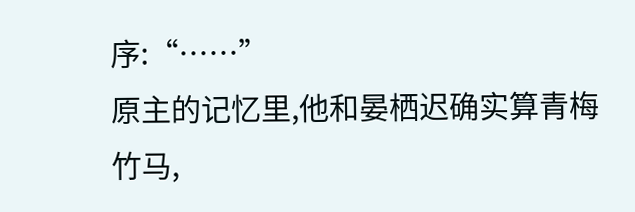序:“……”
原主的记忆里,他和晏栖迟确实算青梅竹马,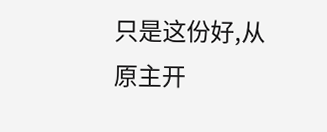只是这份好,从原主开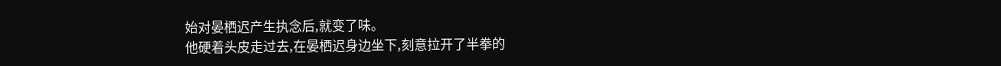始对晏栖迟产生执念后,就变了味。
他硬着头皮走过去,在晏栖迟身边坐下,刻意拉开了半拳的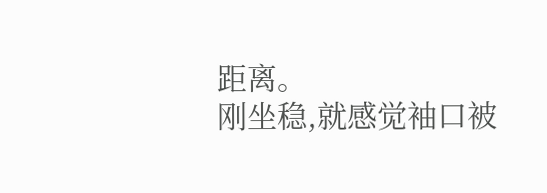距离。
刚坐稳,就感觉袖口被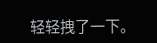轻轻拽了一下。